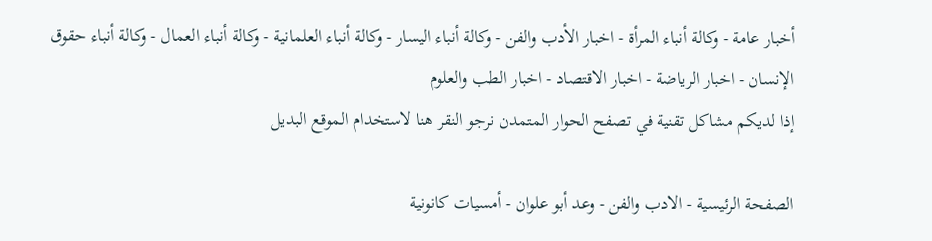أخبار عامة - وكالة أنباء المرأة - اخبار الأدب والفن - وكالة أنباء اليسار - وكالة أنباء العلمانية - وكالة أنباء العمال - وكالة أنباء حقوق الإنسان - اخبار الرياضة - اخبار الاقتصاد - اخبار الطب والعلوم
إذا لديكم مشاكل تقنية في تصفح الحوار المتمدن نرجو النقر هنا لاستخدام الموقع البديل

الصفحة الرئيسية - الادب والفن - وعد أبو علوان - أمسيات كانونية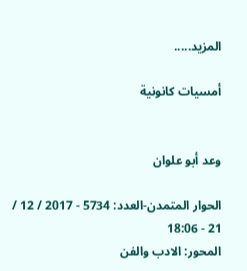المزيد.....

أمسيات كانونية


وعد أبو علوان

الحوار المتمدن-العدد: 5734 - 2017 / 12 / 21 - 18:06
المحور: الادب والفن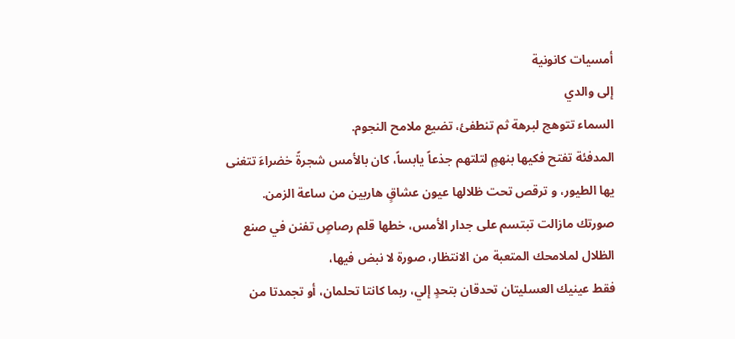أمسيات كانونية
إلى والدي
السماء تتوهج لبرهة ثم تنطفئ، تضيع ملامح النجوم.
المدفئة تفتح فكيها بنهمٍ لتلتهم جذعاً يابساً، كان بالأمس شجرةً خضراءَ تتغنى يها الطيور، و ترقص تحت ظلالها عيون عشاقٍ هاربين من ساعة الزمن.
صورتك مازالت تبتسم على جدار الأمس، خطها قلم رصاصٍ تفنن في صنع الظلال لملامحك المتعبة من الانتظار، صورة لا نبض فيها،
فقط عينيك العسليتان تحدقان بتحدٍ إلي، ربما كانتا تحلمان، أو تجمدتا من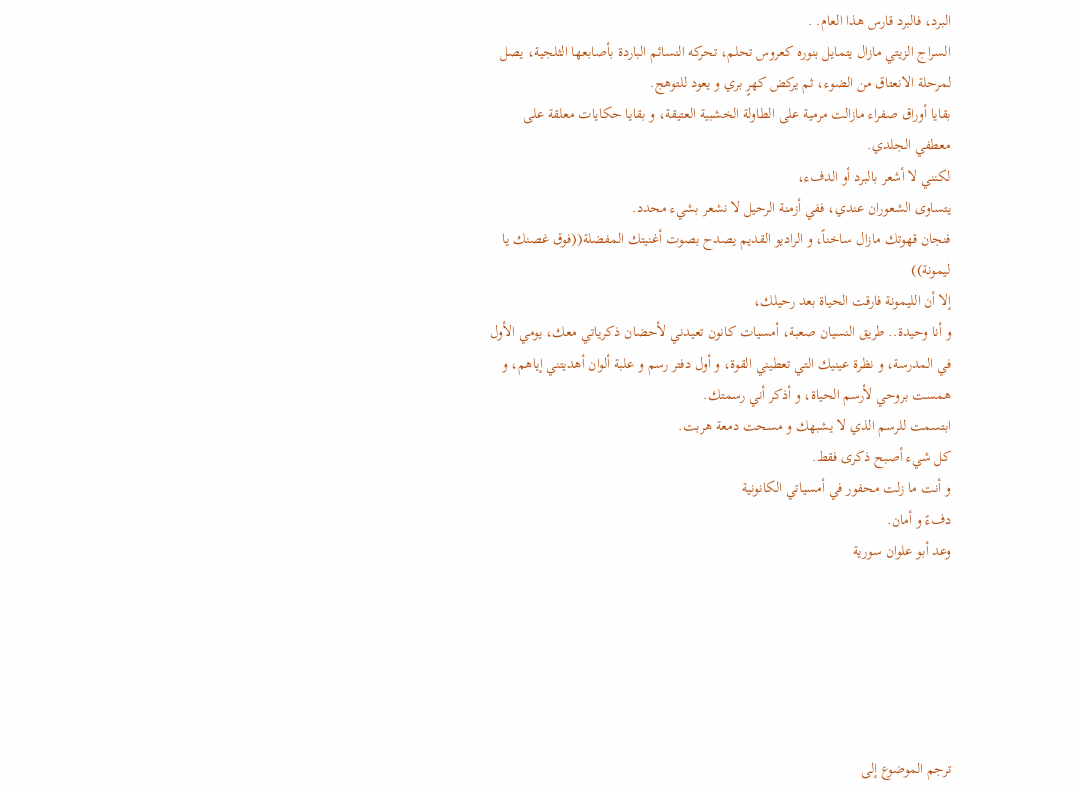البرد، فالبرد قارس هذا العام. .
السراج الزيتي مازال يتمايل بنوره كعروس تحلم، تحركه النسائم الباردة بأصابعها الثلجية، يصل لمرحلة الانعتاق من الضوء، ثم يركض كهرٍ بري و يعود للتوهج.
بقايا أوراق صفراء مازالت مرمية على الطاولة الخشبية العتيقة، و بقايا حكايات معلقة على معطفي الجلدي.
لكنني لا أشعر بالبرد أو الدفء،
يتساوى الشعوران عندي، ففي أزمنة الرحيل لا نشعر بشيء محدد.
فنجان قهوتك مازال ساخناً، و الراديو القديم يصدح بصوت أغنيتك المفضلة((فوق غصنك يا ليمونة))
إلا أن الليمونة فارقت الحياة بعد رحيلك،
و أنا وحيدة.. طريق النسيان صعبة، أمسيات كانون تعيدني لأحضان ذكرياتي معك، يومي الأول في المدرسة، و نظرة عينيك التي تعطيني القوة، و أول دفتر رسم و علبة ألوان أهديتني إياهم، و همست بروحي لأرسم الحياة، و أذكر أني رسمتك.
ابتسمت للرسم الذي لا يشبهك و مسحت دمعة هربت.
كل شيء أصبح ذكرى فقط.
و أنت ما زلت محفور في أمسياتي الكانونية
دفءً و أمان.
وعد أبو علوان سورية






ترجم الموضوع إلى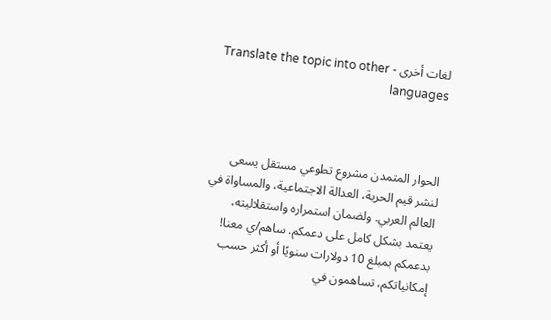لغات أخرى - Translate the topic into other languages



الحوار المتمدن مشروع تطوعي مستقل يسعى لنشر قيم الحرية، العدالة الاجتماعية، والمساواة في العالم العربي. ولضمان استمراره واستقلاليته، يعتمد بشكل كامل على دعمكم. ساهم/ي معنا! بدعمكم بمبلغ 10 دولارات سنويًا أو أكثر حسب إمكانياتكم، تساهمون في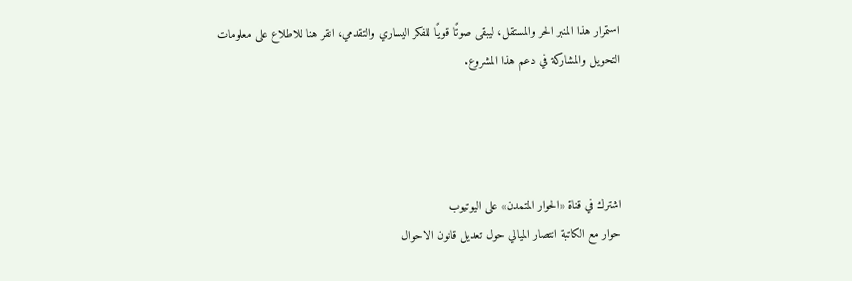استمرار هذا المنبر الحر والمستقل، ليبقى صوتًا قويًا للفكر اليساري والتقدمي، انقر هنا للاطلاع على معلومات التحويل والمشاركة في دعم هذا المشروع.




اشترك في قناة «الحوار المتمدن» على اليوتيوب
حوار مع الكاتبة انتصار الميالي حول تعديل قانون الاحوال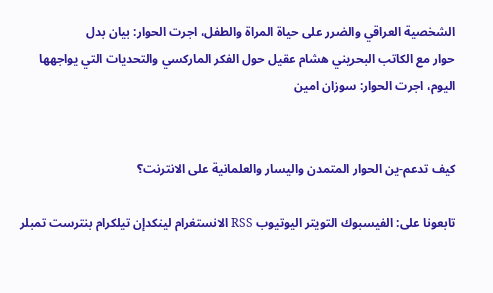الشخصية العراقي والضرر على حياة المراة والطفل، اجرت الحوار: بيان بدل
حوار مع الكاتب البحريني هشام عقيل حول الفكر الماركسي والتحديات التي يواجهها اليوم، اجرت الحوار: سوزان امين


كيف تدعم-ين الحوار المتمدن واليسار والعلمانية على الانترنت؟

تابعونا على: الفيسبوك التويتر اليوتيوب RSS الانستغرام لينكدإن تيلكرام بنترست تمبلر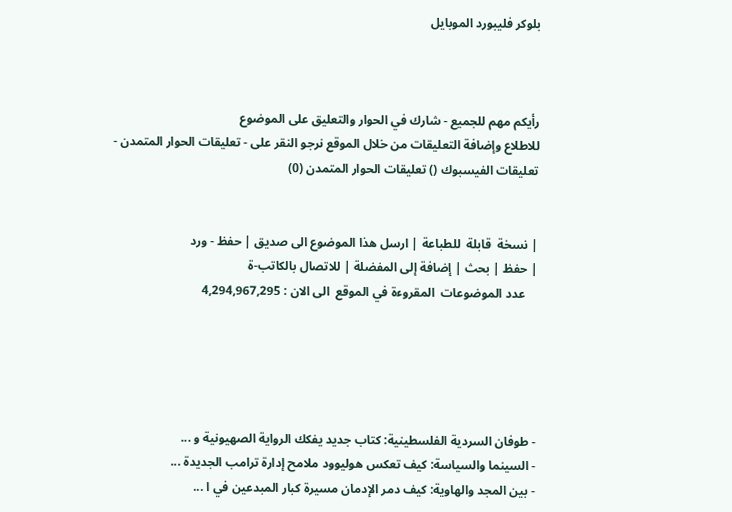بلوكر فليبورد الموبايل



رأيكم مهم للجميع - شارك في الحوار والتعليق على الموضوع
للاطلاع وإضافة التعليقات من خلال الموقع نرجو النقر على - تعليقات الحوار المتمدن -
تعليقات الفيسبوك () تعليقات الحوار المتمدن (0)


| نسخة  قابلة  للطباعة | ارسل هذا الموضوع الى صديق | حفظ - ورد
| حفظ | بحث | إضافة إلى المفضلة | للاتصال بالكاتب-ة
    عدد الموضوعات  المقروءة في الموقع  الى الان : 4,294,967,295





- طوفان السردية الفلسطينية: كتاب جديد يفكك الرواية الصهيونية و ...
- السينما والسياسة: كيف تعكس هوليوود ملامح إدارة ترامب الجديدة ...
- بين المجد والهاوية: كيف دمر الإدمان مسيرة كبار المبدعين في ا ...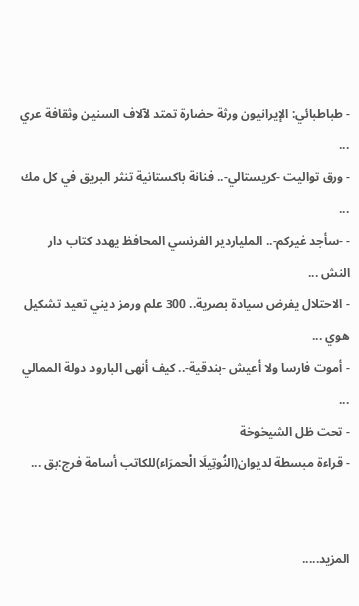- طباطبائي: الإيرانيون ورثة حضارة تمتد لآلاف السنين وثقافة عري ...
- ورق تواليت -كريستالي-.. فنانة باكستانية تنثر البريق في كل مك ...
- -سأجد غيركم-.. الملياردير الفرنسي المحافظ يهدد كتاب دار النش ...
- الاحتلال يفرض سيادة بصرية.. 300 علم ورمز ديني تعيد تشكيل هوي ...
- أموت فارسا ولا أعيش -بندقية-.. كيف أنهى البارود دولة الممالي ...
- تحت ظل الشيخوخة
- قراءة مبسطة لديوان(النُوتِيلَا الْحمرَاء)للكاتب أسامة فرج:بق ...


المزيد.....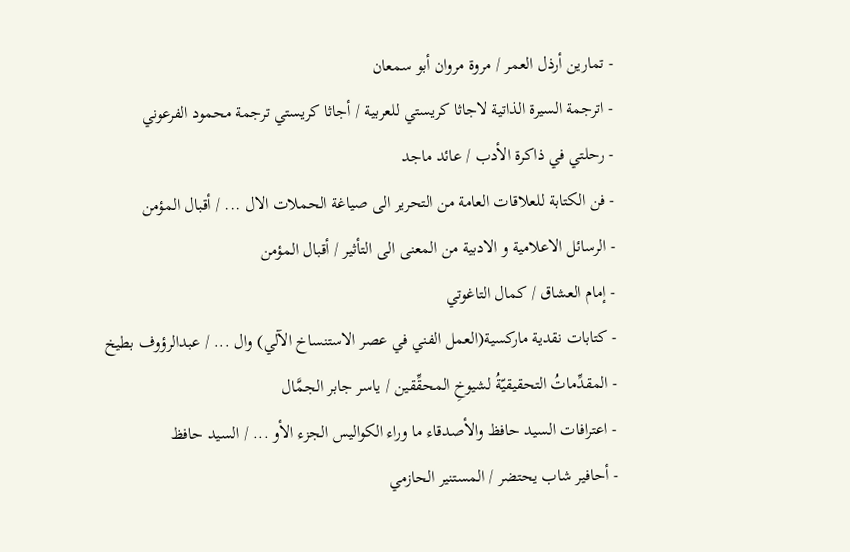- تمارين أرذل العمر / مروة مروان أبو سمعان
- اترجمة السيرة الذاتية لاجاثا كريستي للعربية / أجاثا كريستي ترجمة محمود الفرعوني
- رحلتي في ذاكرة الأدب / عائد ماجد
- فن الكتابة للعلاقات العامة من التحرير الى صياغة الحملات الال ... / أقبال المؤمن
- الرسائل الاعلامية و الادبية من المعنى الى التأثير / أقبال المؤمن
- إمام العشاق / كمال التاغوتي
- كتابات نقدية ماركسية(العمل الفني في عصر الاستنساخ الآلي) وال ... / عبدالرؤوف بطيخ
- المقدِّماتُ التحقيقيّةُ لشيوخِ المحقِّقين / ياسر جابر الجمَّال
- اعترافات السيد حافظ والأصدقاء ما وراء الكواليس الجزء الأو ... / السيد حافظ
- أحافير شاب يحتضر / المستنير الحازمي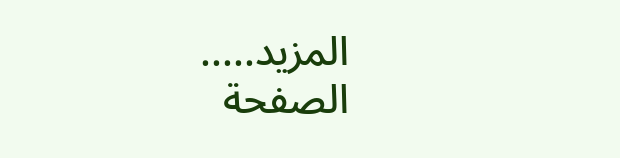المزيد.....
الصفحة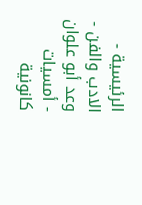الرئيسية - الادب والفن - وعد أبو علوان - أمسيات كانونية